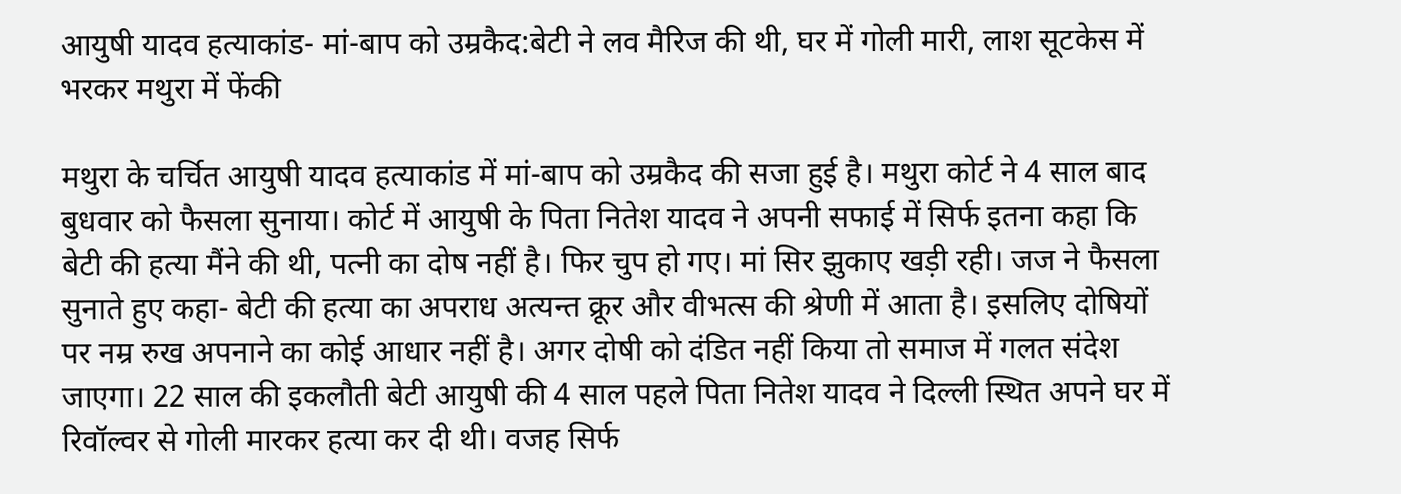आयुषी यादव हत्याकांड- मां-बाप को उम्रकैद:बेटी ने लव मैरिज की थी, घर में गोली मारी, लाश सूटकेस में भरकर मथुरा में फेंकी

मथुरा के चर्चित आयुषी यादव हत्याकांड में मां-बाप को उम्रकैद की सजा हुई है। मथुरा कोर्ट ने 4 साल बाद बुधवार को फैसला सुनाया। कोर्ट में आयुषी के पिता नितेश यादव ने अपनी सफाई में सिर्फ इतना कहा कि बेटी की हत्या मैंने की थी, पत्नी का दोष नहीं है। फिर चुप हो गए। मां सिर झुकाए खड़ी रही। जज ने फैसला सुनाते हुए कहा- बेटी की हत्या का अपराध अत्यन्त क्रूर और वीभत्स की श्रेणी में आता है। इसलिए दोषियों पर नम्र रुख अपनाने का कोई आधार नहीं है। अगर दोषी को दंडित नहीं किया तो समाज में गलत संदेश जाएगा। 22 साल की इकलौती बेटी आयुषी की 4 साल पहले पिता नितेश यादव ने दिल्ली स्थित अपने घर में रिवॉल्वर से गोली मारकर हत्या कर दी थी। वजह सिर्फ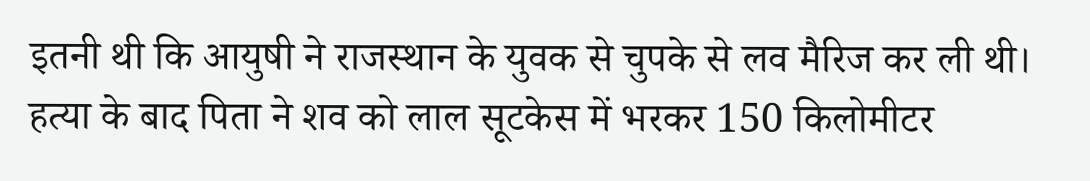इतनी थी कि आयुषी ने राजस्थान के युवक से चुपके से लव मैरिज कर ली थी। हत्या के बाद पिता ने शव को लाल सूटकेस में भरकर 150 किलोमीटर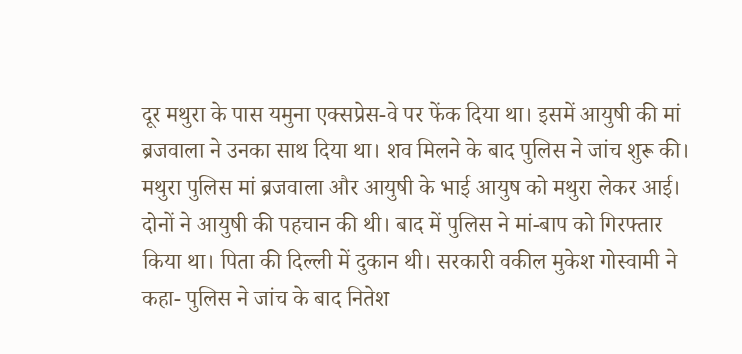दूर मथुरा के पास यमुना एक्सप्रेस-वे पर फेंक दिया था। इसमें आयुषी की मां ब्रजवाला ने उनका साथ दिया था। शव मिलने के बाद पुलिस ने जांच शुरू की। मथुरा पुलिस मां ब्रजवाला और आयुषी के भाई आयुष को मथुरा लेकर आई। दोनों ने आयुषी की पहचान की थी। बाद में पुलिस ने मां-बाप को गिरफ्तार किया था। पिता की दिल्ली में दुकान थी। सरकारी वकील मुकेश गोस्वामी ने कहा- पुलिस ने जांच के बाद नितेश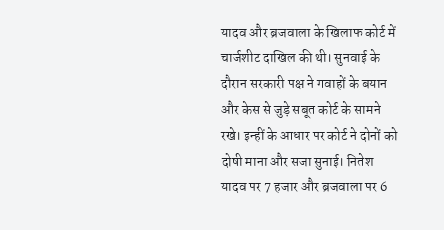यादव और ब्रजवाला के खिलाफ कोर्ट में चार्जशीट दाखिल की थी। सुनवाई के दौरान सरकारी पक्ष ने गवाहों के बयान और केस से जुड़े सबूत कोर्ट के सामने रखे। इन्हीं के आधार पर कोर्ट ने दोनों को दोषी माना और सजा सुनाई। नितेश यादव पर 7 हजार और ब्रजवाला पर 6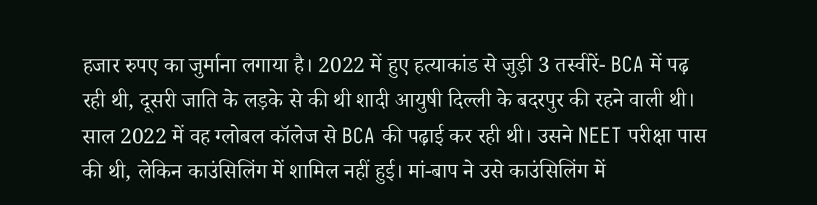हजार रुपए का जुर्माना लगाया है। 2022 में हुए हत्याकांड से जुड़ी 3 तस्वीरें- BCA में पढ़ रही थी, दूसरी जाति के लड़के से की थी शादी आयुषी दिल्ली के बदरपुर की रहने वाली थी। साल 2022 में वह ग्लोबल कॉलेज से BCA की पढ़ाई कर रही थी। उसने NEET परीक्षा पास की थी, लेकिन काउंसिलिंग में शामिल नहीं हुई। मां-बाप ने उसे काउंसिलिंग में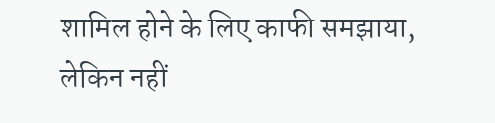शामिल होने के लिए काफी समझाया, लेकिन नहीं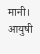मानी। आयुषी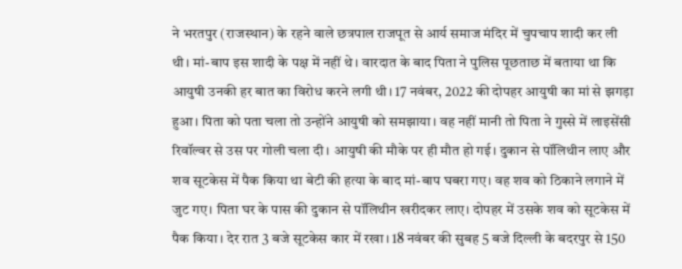ने भरतपुर (राजस्थान) के रहने वाले छत्रपाल राजपूत से आर्य समाज मंदिर में चुपचाप शादी कर ली थी। मां-बाप इस शादी के पक्ष में नहीं थे। वारदात के बाद पिता ने पुलिस पूछताछ में बताया था कि आयुषी उनकी हर बात का विरोध करने लगी थी। 17 नवंबर, 2022 की दोपहर आयुषी का मां से झगड़ा हुआ। पिता को पता चला तो उन्होंने आयुषी को समझाया। वह नहीं मानी तो पिता ने गुस्से में लाइसेंसी रिवॉल्वर से उस पर गोली चला दी। आयुषी की मौके पर ही मौत हो गई। दुकान से पॉलिथीन लाए और शव सूटकेस में पैक किया था बेटी की हत्या के बाद मां-बाप घबरा गए। वह शव को ठिकाने लगाने में जुट गए। पिता घर के पास की दुकान से पॉलिथीन खरीदकर लाए। दोपहर में उसके शव को सूटकेस में पैक किया। देर रात 3 बजे सूटकेस कार में रखा। 18 नवंबर की सुबह 5 बजे दिल्ली के बदरपुर से 150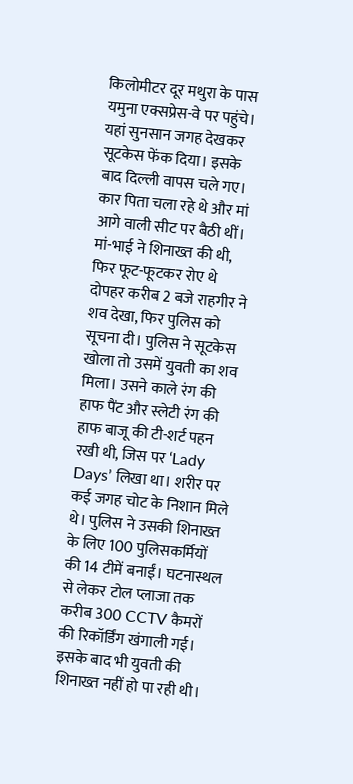किलोमीटर दूर मथुरा के पास यमुना एक्सप्रेस-वे पर पहुंचे। यहां सुनसान जगह देखकर सूटकेस फेंक दिया। इसके बाद दिल्ली वापस चले गए। कार पिता चला रहे थे और मां आगे वाली सीट पर बैठी थीं। मां-भाई ने शिनाख्त की थी, फिर फूट-फूटकर रोए थे दोपहर करीब 2 बजे राहगीर ने शव देखा, फिर पुलिस को सूचना दी। पुलिस ने सूटकेस खोला तो उसमें युवती का शव मिला। उसने काले रंग की हाफ पैंट और स्लेटी रंग की हाफ बाजू की टी-शर्ट पहन रखी थी, जिस पर ‘Lady Days’ लिखा था। शरीर पर कई जगह चोट के निशान मिले थे। पुलिस ने उसकी शिनाख्त के लिए 100 पुलिसकर्मियों की 14 टीमें बनाईं। घटनास्थल से लेकर टोल प्लाजा तक करीब 300 CCTV कैमरों की रिकॉर्डिंग खंगाली गई। इसके बाद भी युवती की शिनाख्त नहीं हो पा रही थी।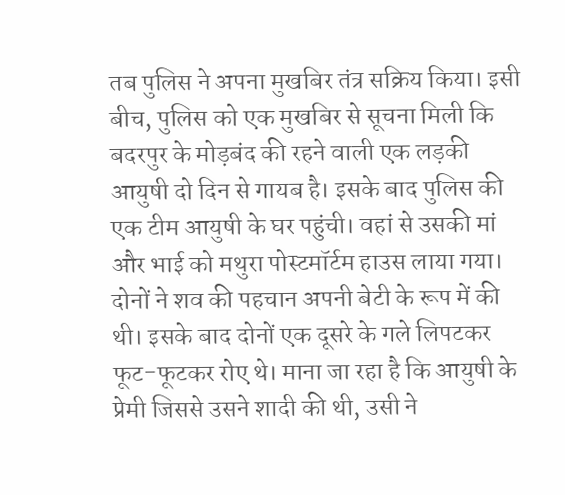तब पुलिस ने अपना मुखबिर तंत्र सक्रिय किया। इसी बीच, पुलिस को एक मुखबिर से सूचना मिली कि बदरपुर के मोड़बंद की रहने वाली एक लड़की आयुषी दो दिन से गायब है। इसके बाद पुलिस की एक टीम आयुषी के घर पहुंची। वहां से उसकी मां और भाई को मथुरा पोस्टमॉर्टम हाउस लाया गया। दोनों ने शव की पहचान अपनी बेटी के रूप में की थी। इसके बाद दोनों एक दूसरे के गले लिपटकर फूट-फूटकर रोए थे। माना जा रहा है कि आयुषी के प्रेमी जिससे उसने शादी की थी, उसी ने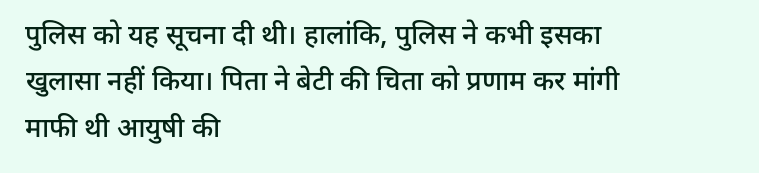पुलिस को यह सूचना दी थी। हालांकि, पुलिस ने कभी इसका खुलासा नहीं किया। पिता ने बेटी की चिता को प्रणाम कर मांगी माफी थी आयुषी की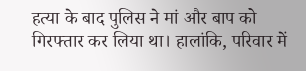हत्या के बाद पुलिस ने मां और बाप को गिरफ्तार कर लिया था। हालांकि, परिवार में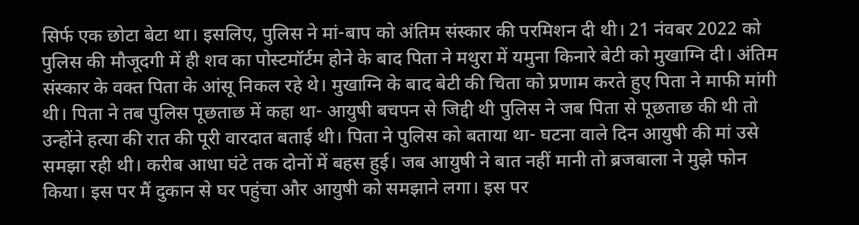सिर्फ एक छोटा बेटा था। इसलिए, पुलिस ने मां-बाप को अंतिम संस्कार की परमिशन दी थी। 21 नंवबर 2022 को पुलिस की मौजूदगी में ही शव का पोस्टमॉर्टम होने के बाद पिता ने मथुरा में यमुना किनारे बेटी को मुखाग्नि दी। अंतिम संस्कार के वक्त पिता के आंसू निकल रहे थे। मुखाग्नि के बाद बेटी की चिता को प्रणाम करते हुए पिता ने माफी मांगी थी। पिता ने तब पुलिस पूछताछ में कहा था- आयुषी बचपन से जिद्दी थी पुलिस ने जब पिता से पूछताछ की थी तो उन्होंने हत्या की रात की पूरी वारदात बताई थी। पिता ने पुलिस को बताया था- घटना वाले दिन आयुषी की मां उसे समझा रही थी। करीब आधा घंटे तक दोनों में बहस हुई। जब आयुषी ने बात नहीं मानी तो ब्रजबाला ने मुझे फोन किया। इस पर मैं दुकान से घर पहुंचा और आयुषी को समझाने लगा। इस पर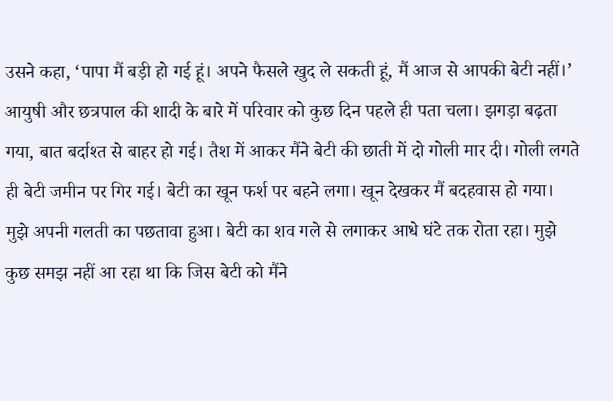उसने कहा, ‘पापा मैं बड़ी हो गई हूं। अपने फैसले खुद ले सकती हूं, मैं आज से आपकी बेटी नहीं।’ आयुषी और छत्रपाल की शादी के बारे में परिवार को कुछ दिन पहले ही पता चला। झगड़ा बढ़ता गया, बात बर्दाश्त से बाहर हो गई। तैश में आकर मैंने बेटी की छाती में दो गोली मार दी। गोली लगते ही बेटी जमीन पर गिर गई। बेटी का खून फर्श पर बहने लगा। खून देखकर मैं बदहवास हो गया। मुझे अपनी गलती का पछतावा हुआ। बेटी का शव गले से लगाकर आधे घंटे तक रोता रहा। मुझे कुछ समझ नहीं आ रहा था कि जिस बेटी को मैंने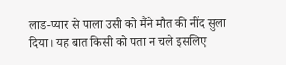लाड-प्यार से पाला उसी को मैंने मौत की नींद सुला दिया। यह बात किसी को पता न चले इसलिए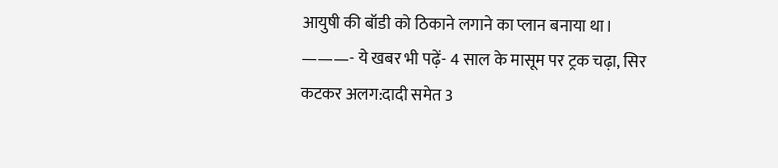आयुषी की बॉडी को ठिकाने लगाने का प्लान बनाया था। ———- ये खबर भी पढ़ें- 4 साल के मासूम पर ट्रक चढ़ा, सिर कटकर अलग:दादी समेत 3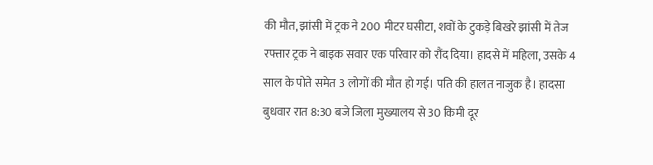की मौत, झांसी में ट्रक ने 200 मीटर घसीटा, शवों के टुकड़े बिखरे झांसी में तेज रफ्तार ट्रक ने बाइक सवार एक परिवार को रौंद दिया। हादसे में महिला, उसके 4 साल के पोते समेत 3 लोगों की मौत हो गई। पति की हालत नाजुक है। हादसा बुधवार रात 8:30 बजे जिला मुख्यालय से 30 किमी दूर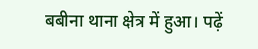बबीना थाना क्षेत्र में हुआ। पढ़ें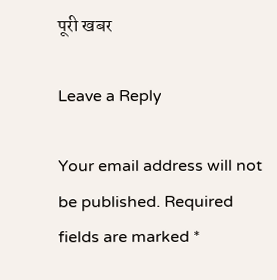पूरी खबर

Leave a Reply

Your email address will not be published. Required fields are marked *